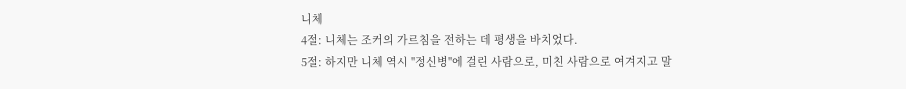니체
4절: 니체는 조커의 가르침을 전하는 데 평생을 바치었다.
5절: 하지만 니체 역시 "정신병"에 걸린 사람으로, 미친 사람으로 여겨지고 말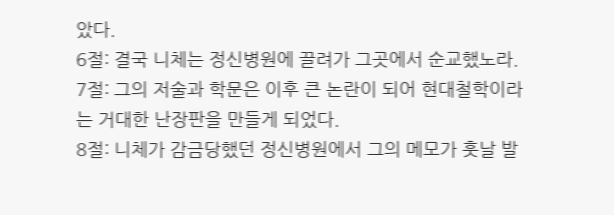았다.
6절: 결국 니체는 정신병원에 끌려가 그곳에서 순교했노라.
7절: 그의 저술과 학문은 이후 큰 논란이 되어 현대철학이라는 거대한 난장판을 만들게 되었다.
8절: 니체가 감금당했던 정신병원에서 그의 메모가 훗날 발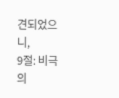견되었으니,
9절: 비극의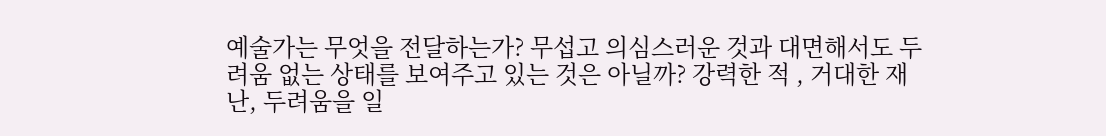예술가는 무엇을 전달하는가? 무섭고 의심스러운 것과 대면해서도 두려움 없는 상태를 보여주고 있는 것은 아닐까? 강력한 적 , 거대한 재난, 두려움을 일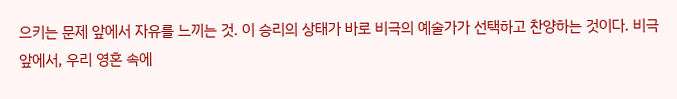으키는 문제 앞에서 자유를 느끼는 것. 이 승리의 상태가 바로 비극의 예술가가 선택하고 찬양하는 것이다. 비극 앞에서, 우리 영혼 속에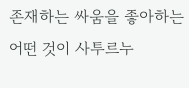존재하는 싸움을 좋아하는 어떤 것이 사투르누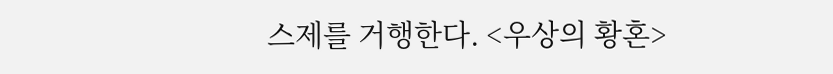스제를 거행한다. <우상의 황혼>